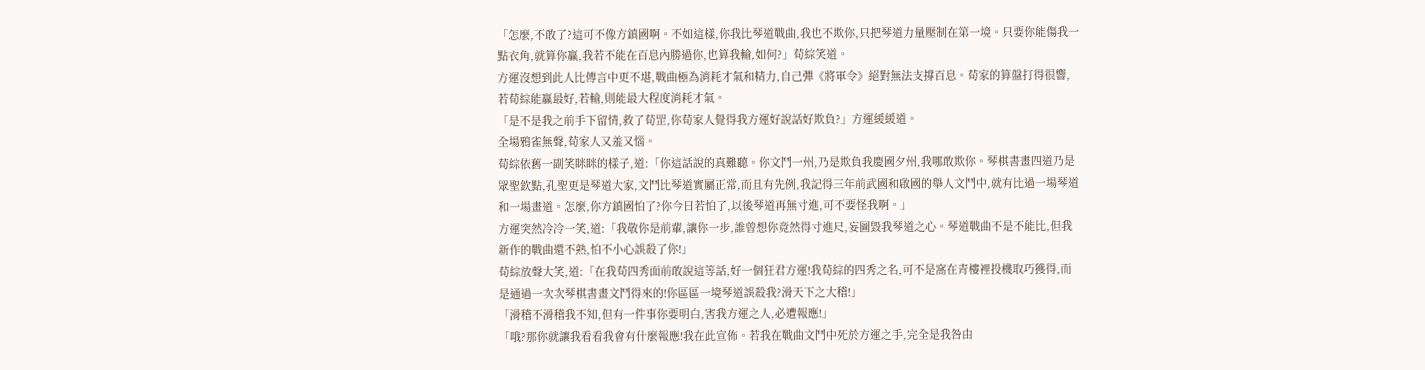「怎麼,不敢了?這可不像方鎮國啊。不如這樣,你我比琴道戰曲,我也不欺你,只把琴道力量壓制在第一境。只要你能傷我一點衣角,就算你贏,我若不能在百息內勝過你,也算我輸,如何?」荀綜笑道。
方運沒想到此人比傳言中更不堪,戰曲極為消耗才氣和精力,自己彈《將軍令》絕對無法支撐百息。荀家的算盤打得很響,若荀綜能贏最好,若輸,則能最大程度消耗才氣。
「是不是我之前手下留情,救了荀罡,你荀家人覺得我方運好說話好欺負?」方運緩緩道。
全場鴉雀無聲,荀家人又羞又惱。
荀綜依舊一副笑眯眯的樣子,道:「你這話說的真難聽。你文鬥一州,乃是欺負我慶國夕州,我哪敢欺你。琴棋書畫四道乃是眾聖欽點,孔聖更是琴道大家,文鬥比琴道實屬正常,而且有先例,我記得三年前武國和啟國的舉人文鬥中,就有比過一場琴道和一場畫道。怎麼,你方鎮國怕了?你今日若怕了,以後琴道再無寸進,可不要怪我啊。」
方運突然冷冷一笑,道:「我敬你是前輩,讓你一步,誰曾想你竟然得寸進尺,妄圖毀我琴道之心。琴道戰曲不是不能比,但我新作的戰曲還不熟,怕不小心誤殺了你!」
荀綜放聲大笑,道:「在我荀四秀面前敢說這等話,好一個狂君方運!我荀綜的四秀之名,可不是窩在青樓裡投機取巧獲得,而是通過一次次琴棋書畫文鬥得來的!你區區一境琴道誤殺我?滑天下之大稽!」
「滑稽不滑稽我不知,但有一件事你要明白,害我方運之人,必遭報應!」
「哦?那你就讓我看看我會有什麼報應!我在此宣佈。若我在戰曲文鬥中死於方運之手,完全是我咎由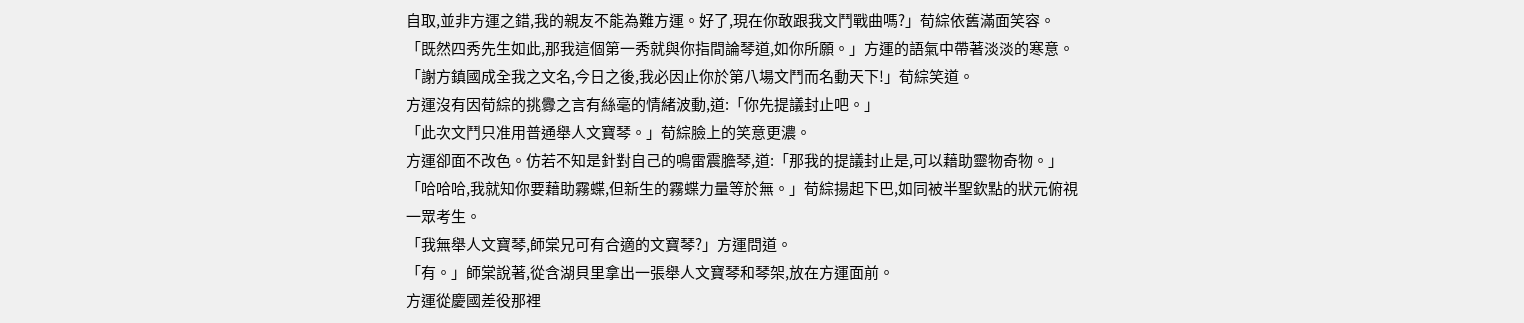自取,並非方運之錯,我的親友不能為難方運。好了,現在你敢跟我文鬥戰曲嗎?」荀綜依舊滿面笑容。
「既然四秀先生如此,那我這個第一秀就與你指間論琴道,如你所願。」方運的語氣中帶著淡淡的寒意。
「謝方鎮國成全我之文名,今日之後,我必因止你於第八場文鬥而名動天下!」荀綜笑道。
方運沒有因荀綜的挑釁之言有絲毫的情緒波動,道:「你先提議封止吧。」
「此次文鬥只准用普通舉人文寶琴。」荀綜臉上的笑意更濃。
方運卻面不改色。仿若不知是針對自己的鳴雷震膽琴,道:「那我的提議封止是,可以藉助靈物奇物。」
「哈哈哈,我就知你要藉助霧蝶,但新生的霧蝶力量等於無。」荀綜揚起下巴,如同被半聖欽點的狀元俯視一眾考生。
「我無舉人文寶琴,師棠兄可有合適的文寶琴?」方運問道。
「有。」師棠說著,從含湖貝里拿出一張舉人文寶琴和琴架,放在方運面前。
方運從慶國差役那裡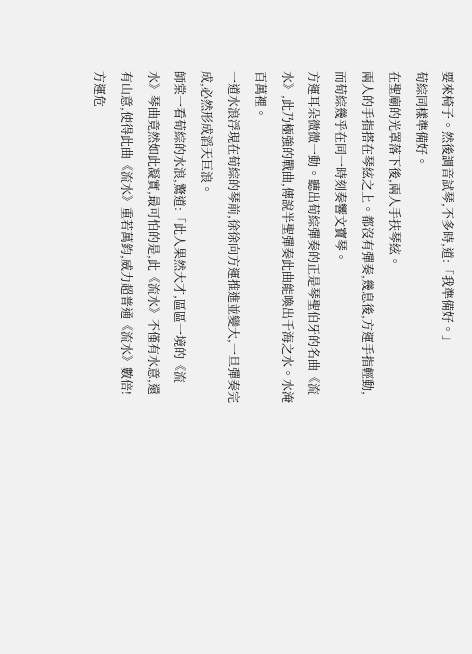要來椅子。然後調音試琴,不多時,道:「我準備好。」
荀綜同樣準備好。
在聖廟的光罩落下後,兩人手扶琴絃。
兩人的手指搭在琴絃之上。都沒有彈奏,幾息後,方運手指輕動,而荀綜幾乎在同一時刻奏響文寶琴。
方運耳朵微微一動。聽出荀綜彈奏的正是琴聖伯牙的名曲《流水》,此乃極強的戰曲,傳說半聖彈奏此曲能喚出千海之水。水淹百萬裡。
一道水浪浮現在荀綜的琴前,徐徐向方運推進並變大,一旦彈奏完成,必然形成滔天巨浪。
師棠一看荀綜的水浪,驚道:「此人果然大才,區區一境的《流水》琴曲竟然如此凝實,最可怕的是,此《流水》不僅有水意,還有山意,使得此曲《流水》重若萬鈞,威力超普通《流水》數倍!方運危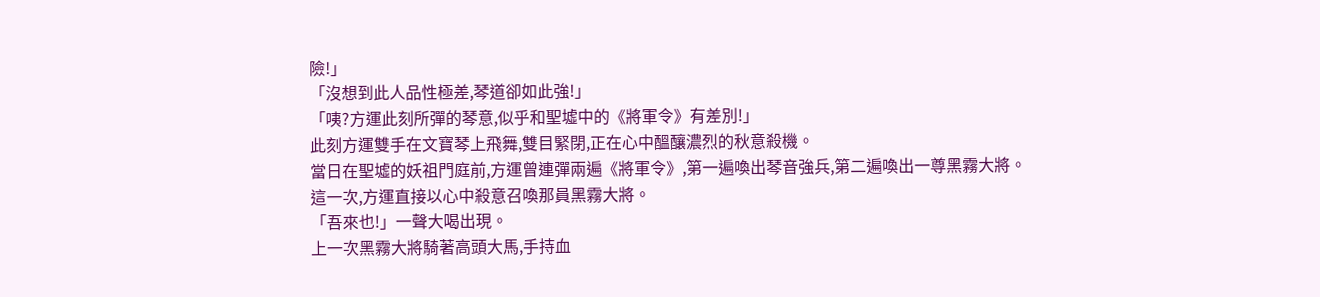險!」
「沒想到此人品性極差,琴道卻如此強!」
「咦?方運此刻所彈的琴意,似乎和聖墟中的《將軍令》有差別!」
此刻方運雙手在文寶琴上飛舞,雙目緊閉,正在心中醞釀濃烈的秋意殺機。
當日在聖墟的妖祖門庭前,方運曾連彈兩遍《將軍令》,第一遍喚出琴音強兵,第二遍喚出一尊黑霧大將。
這一次,方運直接以心中殺意召喚那員黑霧大將。
「吾來也!」一聲大喝出現。
上一次黑霧大將騎著高頭大馬,手持血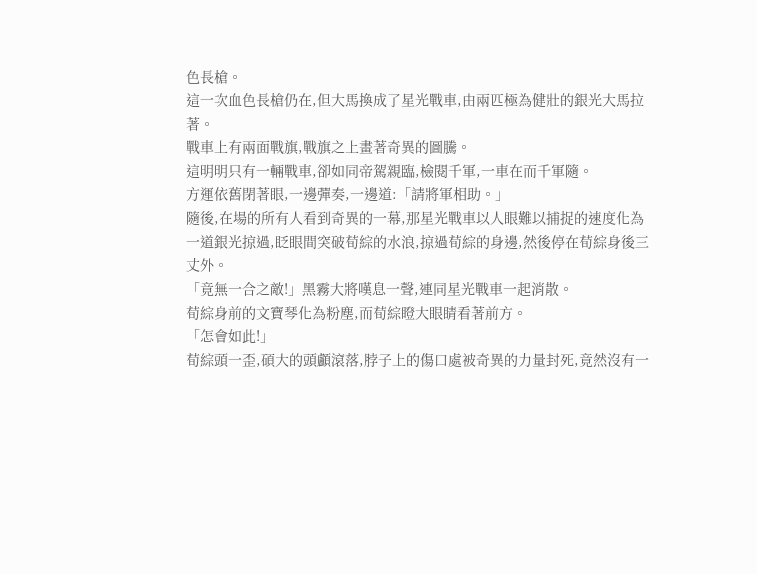色長槍。
這一次血色長槍仍在,但大馬換成了星光戰車,由兩匹極為健壯的銀光大馬拉著。
戰車上有兩面戰旗,戰旗之上畫著奇異的圖騰。
這明明只有一輛戰車,卻如同帝駕親臨,檢閱千軍,一車在而千軍隨。
方運依舊閉著眼,一邊彈奏,一邊道:「請將軍相助。」
隨後,在場的所有人看到奇異的一幕,那星光戰車以人眼難以捕捉的速度化為一道銀光掠過,眨眼間突破荀綜的水浪,掠過荀綜的身邊,然後停在荀綜身後三丈外。
「竟無一合之敵!」黑霧大將嘆息一聲,連同星光戰車一起消散。
荀綜身前的文寶琴化為粉塵,而荀綜瞪大眼睛看著前方。
「怎會如此!」
荀綜頭一歪,碩大的頭顱滾落,脖子上的傷口處被奇異的力量封死,竟然沒有一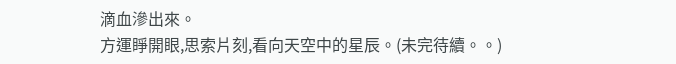滴血滲出來。
方運睜開眼,思索片刻,看向天空中的星辰。(未完待續。。)